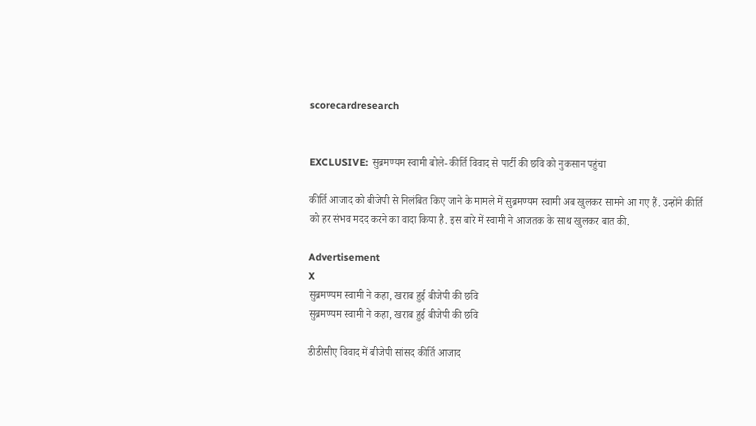scorecardresearch


EXCLUSIVE: सुब्रमण्यम स्वामी बोले- कीर्ति विवाद से पार्टी की छवि को नुकसान पहुंचा

कीर्ति आजाद को बीजेपी से निलंबित किए जाने के मामले में सुब्रमण्यम स्वामी अब खुलकर सामने आ गए हैं. उन्होंने कीर्ति को हर संभव मदद करने का वादा किया है. इस बारे में स्वामी ने आजतक के साथ खुलकर बात की.

Advertisement
X
सुब्रमण्यम स्वामी ने कहा, खराब हुई बीजेपी की छवि
सुब्रमण्यम स्वामी ने कहा, खराब हुई बीजेपी की छवि

डीडीसीए विवाद में बीजेपी सांसद कीर्ति आजाद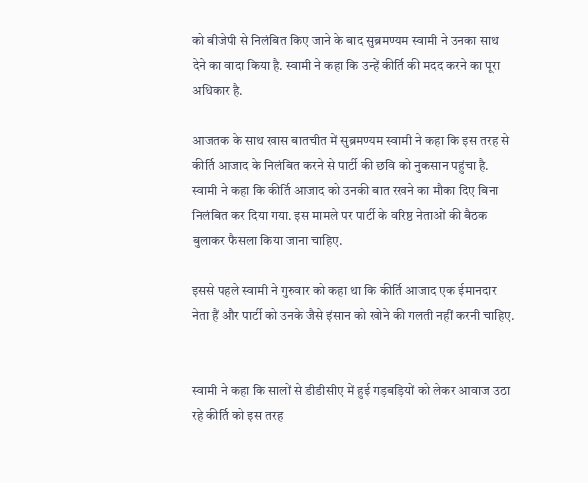को बीजेपी से निलंबित किए जाने के बाद सुब्रमण्यम स्वामी ने उनका साथ देने का वादा किया है. स्वामी ने कहा कि उन्हें कीर्ति की मदद करने का पूरा अधिकार है.

आजतक के साथ खास बातचीत में सुब्रमण्यम स्वामी ने कहा कि इस तरह से कीर्ति आजाद के निलंबित करने से पार्टी की छवि को नुकसान पहुंचा है. स्वामी ने कहा कि कीर्ति आजाद को उनकी बात रखने का मौका दिए बिना निलंबित कर दिया गया. इस मामले पर पार्टी के वरिष्ठ नेताओं की बैठक बुलाकर फैसला किया जाना चाहिए.

इससे पहले स्वामी ने गुरुवार को कहा था कि कीर्ति आजाद एक ईमानदार नेता हैं और पार्टी को उनके जैसे इंसान को खोने की गलती नहीं करनी चाहिए.


स्वामी ने कहा कि सालों से डीडीसीए में हुई गड़बड़ियों को लेकर आवाज उठा रहे कीर्ति को इस तरह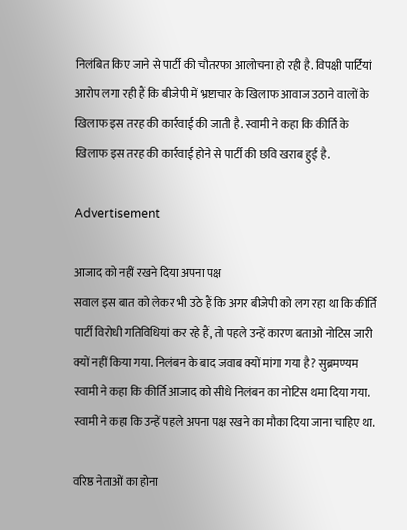निलंबित किए जाने से पार्टी की चौतरफा आलोचना हो रही है. विपक्षी पार्टियां आरोप लगा रही हैं कि बीजेपी में भ्रष्टाचार के खिलाफ आवाज उठाने वालों के खिलाफ इस तरह की कार्रवाई की जाती है. स्वामी ने कहा कि कीर्ति के खिलाफ इस तरह की कार्रवाई होने से पार्टी की छवि खराब हुई है.

Advertisement

आजाद को नहीं रखने दिया अपना पक्ष
सवाल इस बात को लेकर भी उठे हैं कि अगर बीजेपी को लग रहा था कि कीर्ति पार्टी विरोधी गतिविधियां कर रहे हैं, तो पहले उन्हें कारण बताओ नोटिस जारी क्यों नहीं किया गया. निलंबन के बाद जवाब क्यों मांगा गया है? सुब्रमण्यम स्वामी ने कहा कि कीर्ति आजाद को सीधे निलंबन का नोटिस थमा दिया गया. स्वामी ने कहा कि उन्हें पहले अपना पक्ष रखने का मौका दिया जाना चाहिए था.

वरिष्ठ नेताओं का होना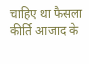चाहिए था फैसला
कीर्ति आजाद के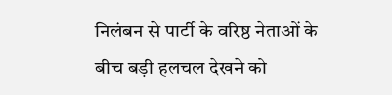निलंबन से पार्टी के वरिष्ठ नेताओं के बीच बड़ी हलचल देखने को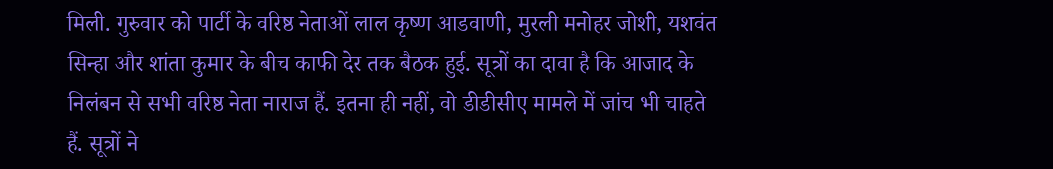मिली. गुरुवार को पार्टी के वरिष्ठ नेताओं लाल कृष्ण आडवाणी, मुरली मनोहर जोशी, यशवंत सिन्हा और शांता कुमार के बीच काफी देर तक बैठक हुई. सूत्रों का दावा है कि आजाद के निलंबन से सभी वरिष्ठ नेता नाराज हैं. इतना ही नहीं, वो डीडीसीए मामले में जांच भी चाहते हैं. सूत्रों ने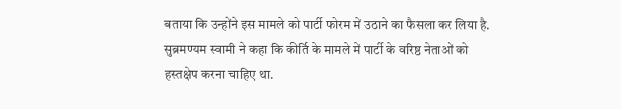बताया कि उन्होंने इस मामले को पार्टी फोरम में उठाने का फैसला कर लिया है. सुब्रमण्यम स्वामी ने कहा कि कीर्ति के मामले में पार्टी के वरिष्ठ नेताओं को हस्तक्षेप करना चाहिए था.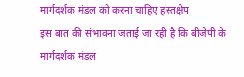मार्गदर्शक मंडल को करना चाहिए हस्तक्षेप
इस बात की संभावना जताई जा रही है कि बीजेपी के मार्गदर्शक मंडल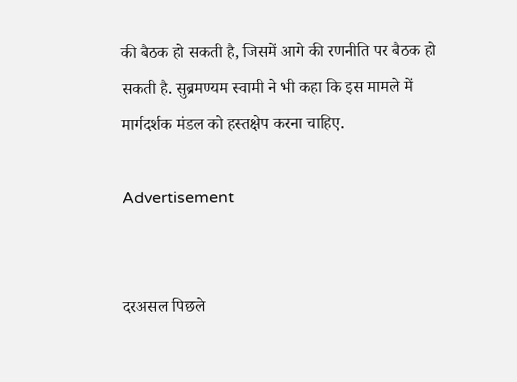की बैठक हो सकती है, जिसमें आगे की रणनीति पर बैठक हो सकती है. सुब्रमण्यम स्वामी ने भी कहा कि इस मामले में मार्गदर्शक मंडल को हस्तक्षेप करना चाहिए.

Advertisement


दरअसल पिछले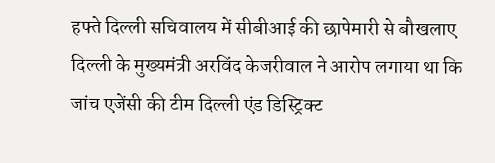हफ्ते दिल्ली सचिवालय में सीबीआई की छापेमारी से बौखलाए दिल्ली के मुख्यमंत्री अरविंद केजरीवाल ने आरोप लगाया था कि जांच एजेंसी की टीम दिल्ली एंड डिस्ट्रिक्ट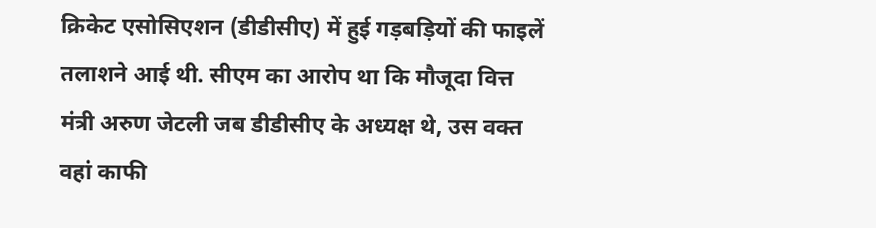क्रिकेट एसोसिएशन (डीडीसीए) में हुई गड़बड़ियों की फाइलें तलाशने आई थी. सीएम का आरोप था कि मौजूदा वित्त मंत्री अरुण जेटली जब डीडीसीए के अध्यक्ष थे, उस वक्त वहां काफी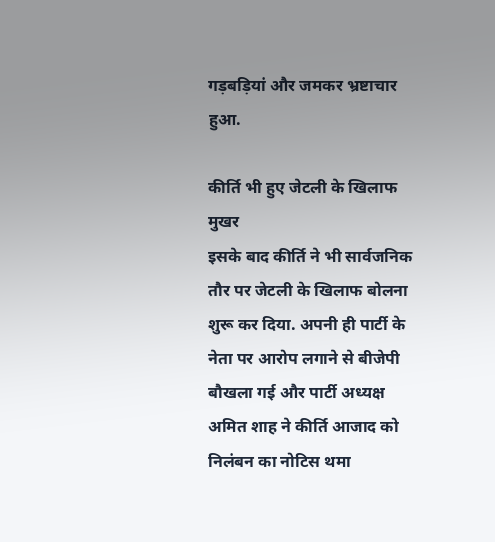गड़बड़ियां और जमकर भ्रष्टाचार हुआ.

कीर्ति भी हुए जेटली के खिलाफ मुखर
इसके बाद कीर्ति ने भी सार्वजनिक तौर पर जेटली के खिलाफ बोलना शुरू कर दिया. अपनी ही पार्टी के नेता पर आरोप लगाने से बीजेपी बौखला गई और पार्टी अध्यक्ष अमित शाह ने कीर्ति आजाद को निलंबन का नोटिस थमा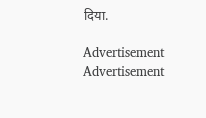दिया.

Advertisement
Advertisement